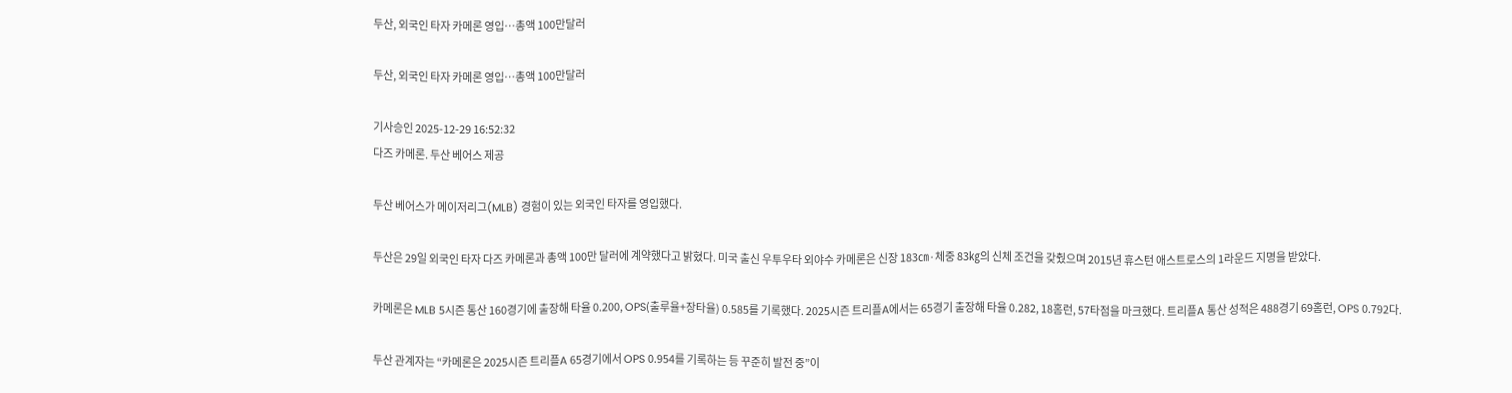두산, 외국인 타자 카메론 영입…총액 100만달러

두산, 외국인 타자 카메론 영입…총액 100만달러

기사승인 2025-12-29 16:52:32
다즈 카메론. 두산 베어스 제공

두산 베어스가 메이저리그(MLB) 경험이 있는 외국인 타자를 영입했다.

두산은 29일 외국인 타자 다즈 카메론과 총액 100만 달러에 계약했다고 밝혔다. 미국 출신 우투우타 외야수 카메론은 신장 183㎝·체중 83㎏의 신체 조건을 갖췄으며 2015년 휴스턴 애스트로스의 1라운드 지명을 받았다.

카메론은 MLB 5시즌 통산 160경기에 출장해 타율 0.200, OPS(출루율+장타율) 0.585를 기록했다. 2025시즌 트리플A에서는 65경기 출장해 타율 0.282, 18홈런, 57타점을 마크했다. 트리플A 통산 성적은 488경기 69홈런, OPS 0.792다.

두산 관계자는 “카메론은 2025시즌 트리플A 65경기에서 OPS 0.954를 기록하는 등 꾸준히 발전 중”이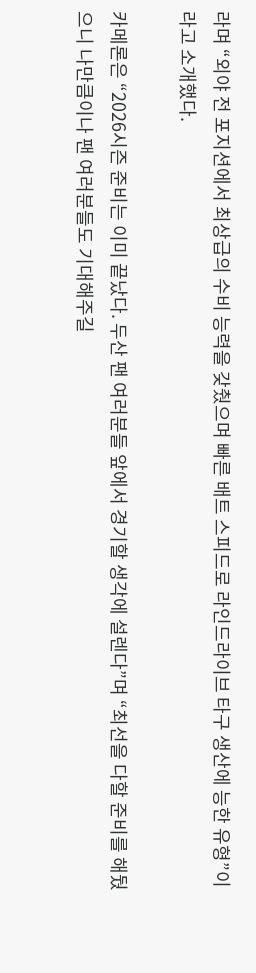라며 “외야 전 포지션에서 최상급의 수비 능력을 갖췄으며 빠른 배트 스피드로 라인드라이브 타구 생산에 능한 유형”이라고 소개했다.

카메론은 “2026시즌 준비는 이미 끝났다. 두산 팬 여러분들 앞에서 경기할 생각에 설렌다”며 “최선을 다할 준비를 해뒀으니 나만큼이나 팬 여러분들도 기대해주길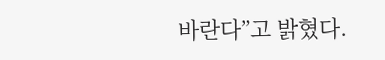바란다”고 밝혔다.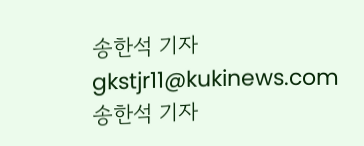송한석 기자
gkstjr11@kukinews.com
송한석 기자